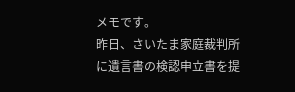メモです。
昨日、さいたま家庭裁判所に遺言書の検認申立書を提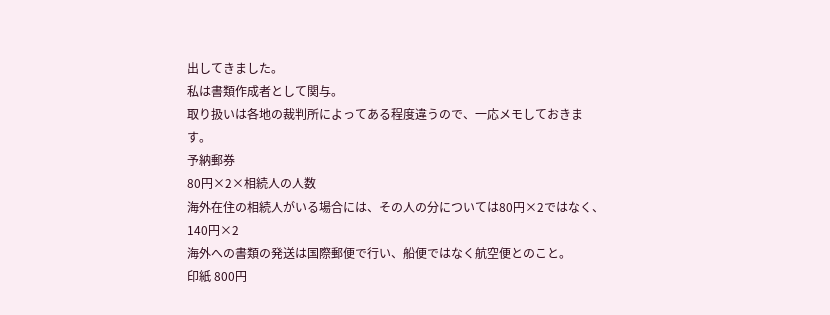出してきました。
私は書類作成者として関与。
取り扱いは各地の裁判所によってある程度違うので、一応メモしておきます。
予納郵券
80円×2×相続人の人数
海外在住の相続人がいる場合には、その人の分については80円×2ではなく、140円×2
海外への書類の発送は国際郵便で行い、船便ではなく航空便とのこと。
印紙 800円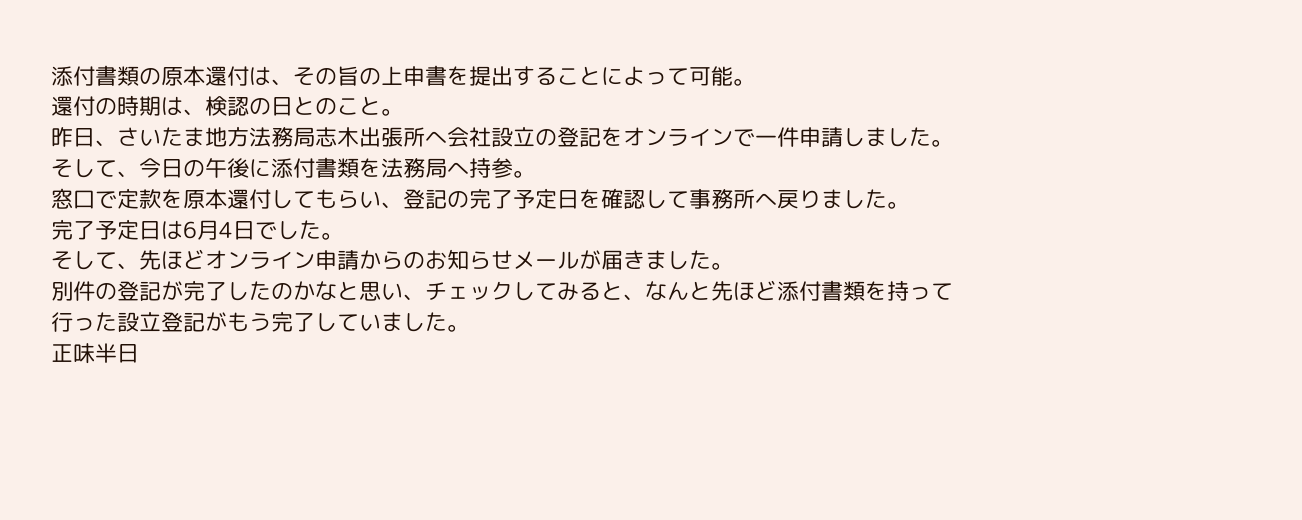添付書類の原本還付は、その旨の上申書を提出することによって可能。
還付の時期は、検認の日とのこと。
昨日、さいたま地方法務局志木出張所へ会社設立の登記をオンラインで一件申請しました。
そして、今日の午後に添付書類を法務局へ持参。
窓口で定款を原本還付してもらい、登記の完了予定日を確認して事務所へ戻りました。
完了予定日は6月4日でした。
そして、先ほどオンライン申請からのお知らせメールが届きました。
別件の登記が完了したのかなと思い、チェックしてみると、なんと先ほど添付書類を持って行った設立登記がもう完了していました。
正味半日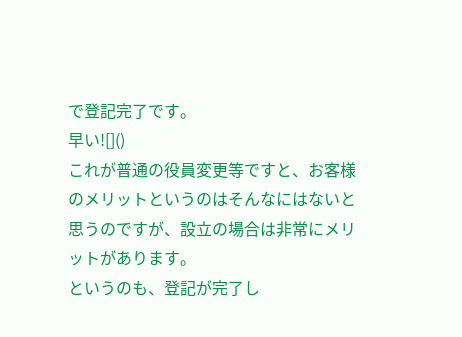で登記完了です。
早い![]()
これが普通の役員変更等ですと、お客様のメリットというのはそんなにはないと思うのですが、設立の場合は非常にメリットがあります。
というのも、登記が完了し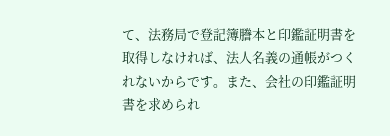て、法務局で登記簿謄本と印鑑証明書を取得しなければ、法人名義の通帳がつくれないからです。また、会社の印鑑証明書を求められ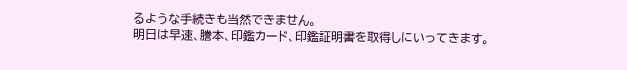るような手続きも当然できません。
明日は早速、謄本、印鑑カード、印鑑証明書を取得しにいってきます。